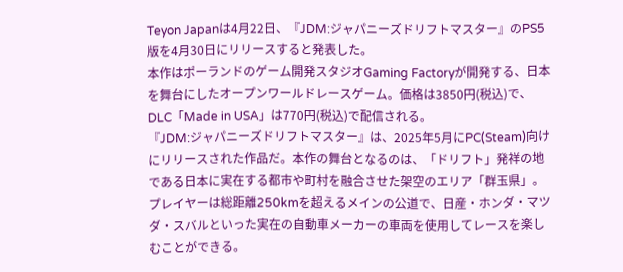Teyon Japanは4月22日、『JDM:ジャパニーズドリフトマスター』のPS5版を4月30日にリリースすると発表した。
本作はポーランドのゲーム開発スタジオGaming Factoryが開発する、日本を舞台にしたオープンワールドレースゲーム。価格は3850円(税込)で、DLC「Made in USA」は770円(税込)で配信される。
『JDM:ジャパニーズドリフトマスター』は、2025年5月にPC(Steam)向けにリリースされた作品だ。本作の舞台となるのは、「ドリフト」発祥の地である日本に実在する都市や町村を融合させた架空のエリア「群玉県」。
プレイヤーは総距離250kmを超えるメインの公道で、日産・ホンダ・マツダ・スバルといった実在の自動車メーカーの車両を使用してレースを楽しむことができる。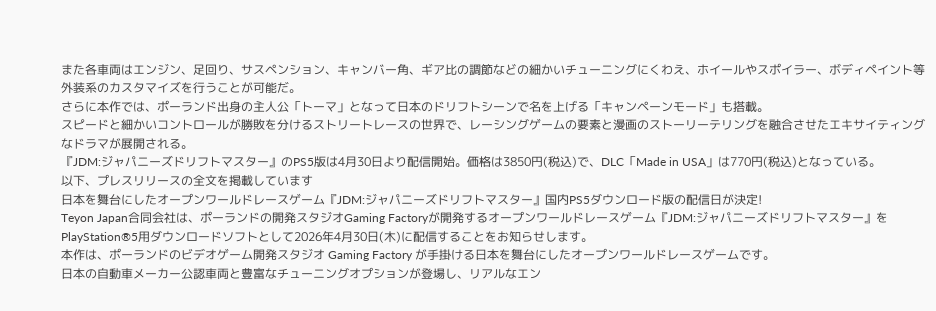また各車両はエンジン、足回り、サスペンション、キャンバー角、ギア比の調節などの細かいチューニングにくわえ、ホイールやスポイラー、ボディペイント等外装系のカスタマイズを行うことが可能だ。
さらに本作では、ポーランド出身の主人公「トーマ」となって日本のドリフトシーンで名を上げる「キャンペーンモード」も搭載。
スピードと細かいコントロールが勝敗を分けるストリートレースの世界で、レーシングゲームの要素と漫画のストーリーテリングを融合させたエキサイティングなドラマが展開される。
『JDM:ジャパニーズドリフトマスター』のPS5版は4月30日より配信開始。価格は3850円(税込)で、DLC「Made in USA」は770円(税込)となっている。
以下、プレスリリースの全文を掲載しています
日本を舞台にしたオープンワールドレースゲーム『JDM:ジャパニーズドリフトマスター』国内PS5ダウンロード版の配信日が決定!
Teyon Japan合同会社は、ポーランドの開発スタジオGaming Factoryが開発するオープンワールドレースゲーム『JDM:ジャパニーズドリフトマスター』をPlayStation®5用ダウンロードソフトとして2026年4月30日(木)に配信することをお知らせします。
本作は、ポーランドのビデオゲーム開発スタジオ Gaming Factory が手掛ける日本を舞台にしたオープンワールドレースゲームです。
日本の自動車メーカー公認車両と豊富なチューニングオプションが登場し、リアルなエン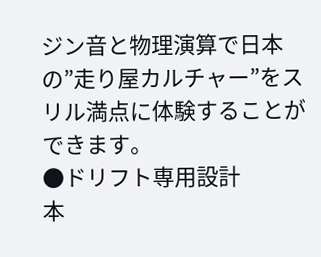ジン音と物理演算で日本の”走り屋カルチャー”をスリル満点に体験することができます。
●ドリフト専用設計
本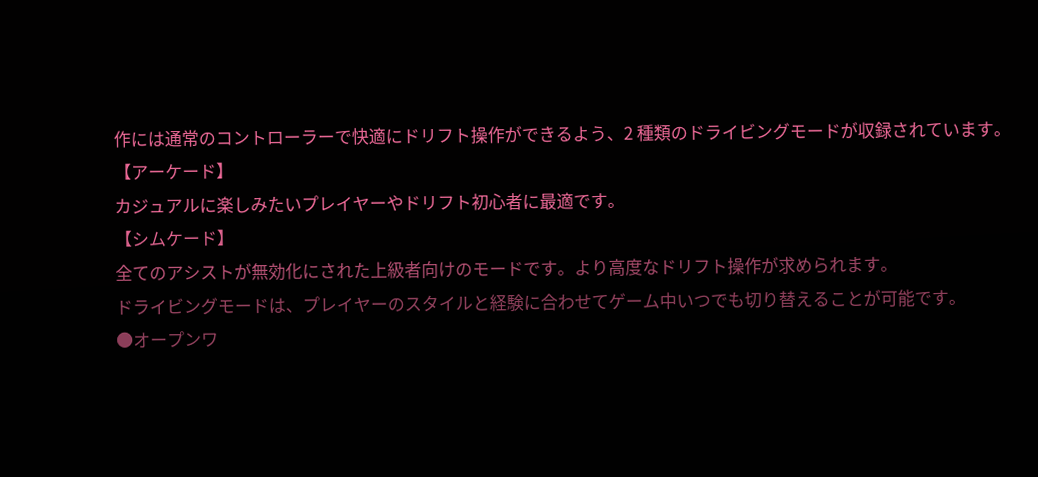作には通常のコントローラーで快適にドリフト操作ができるよう、2 種類のドライビングモードが収録されています。
【アーケード】
カジュアルに楽しみたいプレイヤーやドリフト初心者に最適です。
【シムケード】
全てのアシストが無効化にされた上級者向けのモードです。より高度なドリフト操作が求められます。
ドライビングモードは、プレイヤーのスタイルと経験に合わせてゲーム中いつでも切り替えることが可能です。
●オープンワ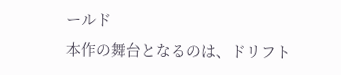ールド
本作の舞台となるのは、ドリフト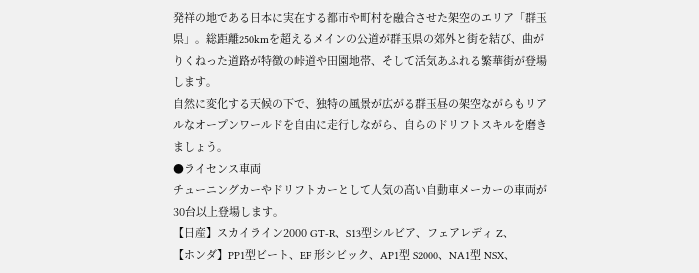発祥の地である日本に実在する都市や町村を融合させた架空のエリア「群玉県」。総距離250kmを超えるメインの公道が群玉県の郊外と街を結び、曲がりくねった道路が特徴の峠道や田園地帯、そして活気あふれる繁華街が登場します。
自然に変化する天候の下で、独特の風景が広がる群玉昼の架空ながらもリアルなオープンワールドを自由に走行しながら、自らのドリフトスキルを磨きましょう。
●ライセンス車両
チューニングカーやドリフトカーとして人気の高い自動車メーカーの車両が30台以上登場します。
【日産】スカイライン2000 GT-R、S13型シルビア、フェアレディ Z、
【ホンダ】PP1型ビート、EF 形シビック、AP1型 S2000、NA1型 NSX、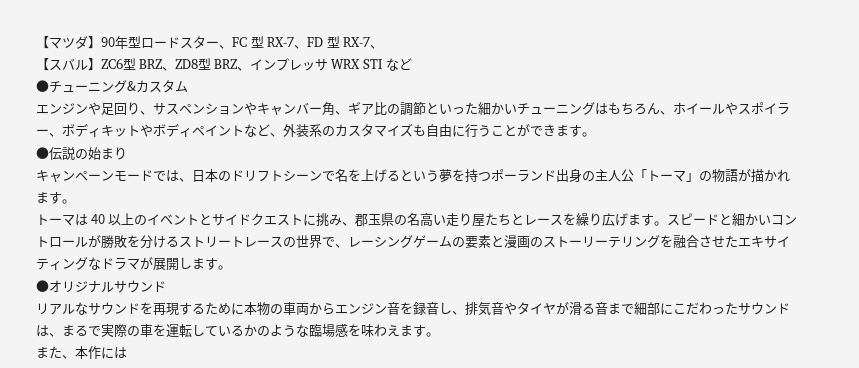【マツダ】90年型ロードスター、FC 型 RX-7、FD 型 RX-7、
【スバル】ZC6型 BRZ、ZD8型 BRZ、インプレッサ WRX STI など
●チューニング&カスタム
エンジンや足回り、サスペンションやキャンバー角、ギア比の調節といった細かいチューニングはもちろん、ホイールやスポイラー、ボディキットやボディペイントなど、外装系のカスタマイズも自由に行うことができます。
●伝説の始まり
キャンペーンモードでは、日本のドリフトシーンで名を上げるという夢を持つポーランド出身の主人公「トーマ」の物語が描かれます。
トーマは 40 以上のイベントとサイドクエストに挑み、郡玉県の名高い走り屋たちとレースを繰り広げます。スピードと細かいコントロールが勝敗を分けるストリートレースの世界で、レーシングゲームの要素と漫画のストーリーテリングを融合させたエキサイティングなドラマが展開します。
●オリジナルサウンド
リアルなサウンドを再現するために本物の車両からエンジン音を録音し、排気音やタイヤが滑る音まで細部にこだわったサウンドは、まるで実際の車を運転しているかのような臨場感を味わえます。
また、本作には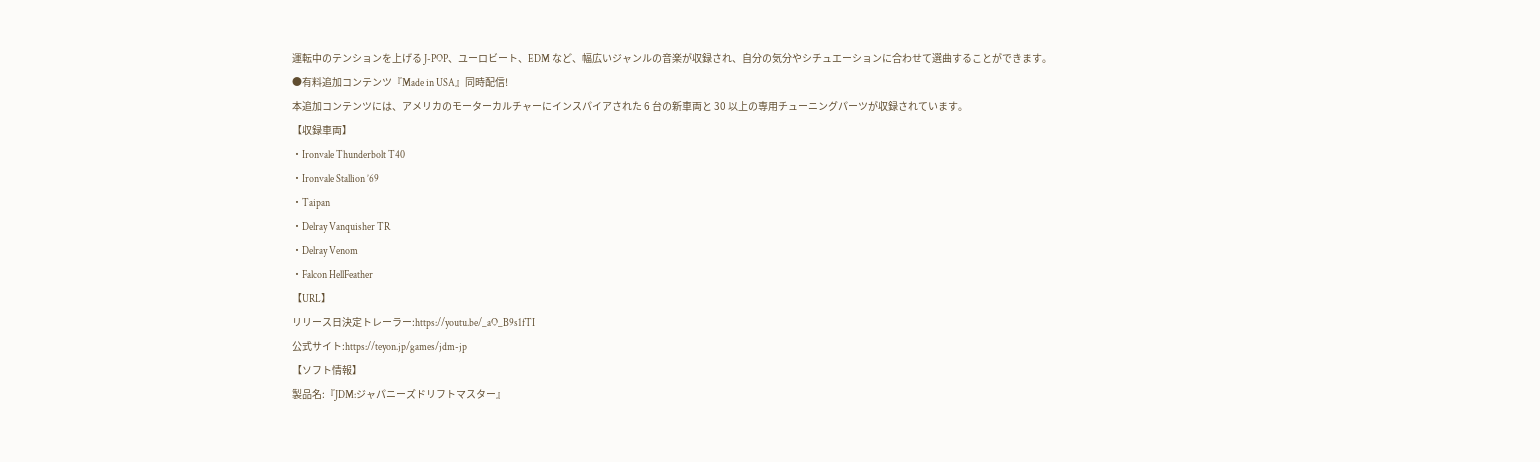運転中のテンションを上げる J-POP、ユーロビート、EDM など、幅広いジャンルの音楽が収録され、自分の気分やシチュエーションに合わせて選曲することができます。
●有料追加コンテンツ『Made in USA』同時配信!
本追加コンテンツには、アメリカのモーターカルチャーにインスパイアされた 6 台の新車両と 30 以上の専用チューニングパーツが収録されています。
【収録車両】
・Ironvale Thunderbolt T40
・Ironvale Stallion ’69
・Taipan
・Delray Vanquisher TR
・Delray Venom
・Falcon HellFeather
【URL】
リリース日決定トレーラー:https://youtu.be/_aO_B9s1fTI
公式サイト:https://teyon.jp/games/jdm-jp
【ソフト情報】
製品名:『JDM:ジャパニーズドリフトマスター』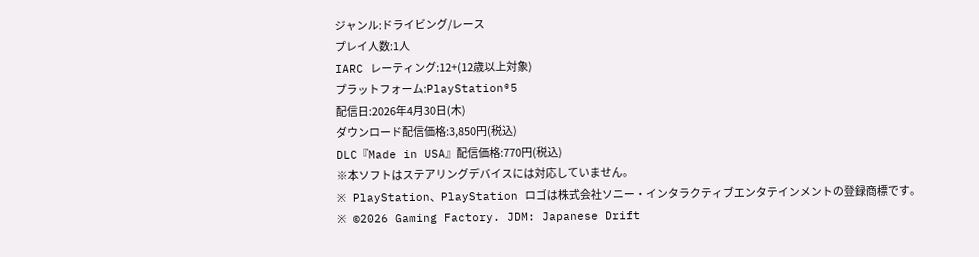ジャンル:ドライビング/レース
プレイ人数:1人
IARC レーティング:12+(12歳以上対象)
プラットフォーム:PlayStation®5
配信日:2026年4月30日(木)
ダウンロード配信価格:3,850円(税込)
DLC『Made in USA』配信価格:770円(税込)
※本ソフトはステアリングデバイスには対応していません。
※ PlayStation、PlayStation ロゴは株式会社ソニー・インタラクティブエンタテインメントの登録商標です。
※ ©2026 Gaming Factory. JDM: Japanese Drift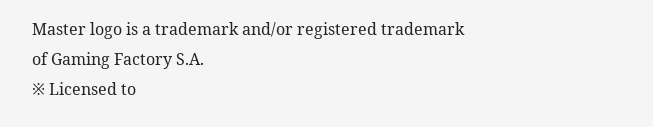Master logo is a trademark and/or registered trademark of Gaming Factory S.A.
※ Licensed to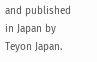and published in Japan by Teyon Japan.